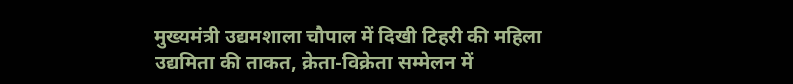मुख्यमंत्री उद्यमशाला चौपाल में दिखी टिहरी की महिला उद्यमिता की ताकत, क्रेता-विक्रेता सम्मेलन में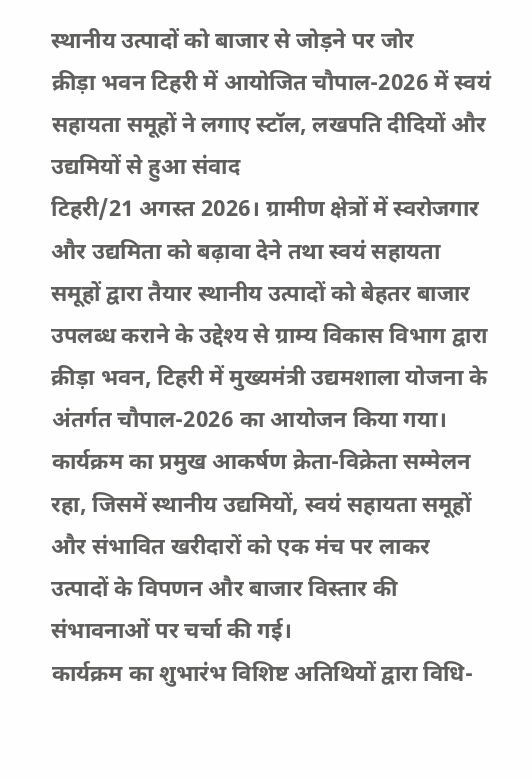स्थानीय उत्पादों को बाजार से जोड़ने पर जोर
क्रीड़ा भवन टिहरी में आयोजित चौपाल-2026 में स्वयं सहायता समूहों ने लगाए स्टॉल, लखपति दीदियों और उद्यमियों से हुआ संवाद
टिहरी/21 अगस्त 2026। ग्रामीण क्षेत्रों में स्वरोजगार और उद्यमिता को बढ़ावा देने तथा स्वयं सहायता समूहों द्वारा तैयार स्थानीय उत्पादों को बेहतर बाजार उपलब्ध कराने के उद्देश्य से ग्राम्य विकास विभाग द्वारा क्रीड़ा भवन, टिहरी में मुख्यमंत्री उद्यमशाला योजना के अंतर्गत चौपाल-2026 का आयोजन किया गया। कार्यक्रम का प्रमुख आकर्षण क्रेता-विक्रेता सम्मेलन रहा, जिसमें स्थानीय उद्यमियों, स्वयं सहायता समूहों और संभावित खरीदारों को एक मंच पर लाकर उत्पादों के विपणन और बाजार विस्तार की संभावनाओं पर चर्चा की गई।
कार्यक्रम का शुभारंभ विशिष्ट अतिथियों द्वारा विधि-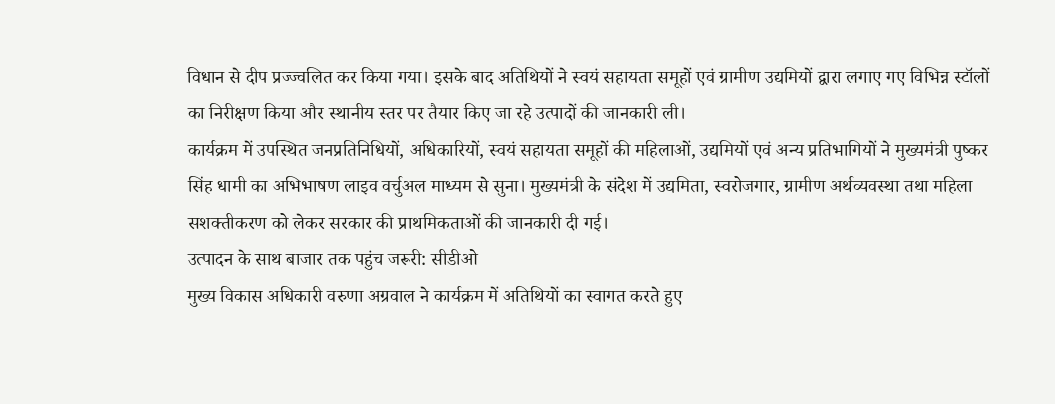विधान से दीप प्रज्ज्वलित कर किया गया। इसके बाद अतिथियों ने स्वयं सहायता समूहों एवं ग्रामीण उद्यमियों द्वारा लगाए गए विभिन्न स्टॉलों का निरीक्षण किया और स्थानीय स्तर पर तैयार किए जा रहे उत्पादों की जानकारी ली।
कार्यक्रम में उपस्थित जनप्रतिनिधियों, अधिकारियों, स्वयं सहायता समूहों की महिलाओं, उद्यमियों एवं अन्य प्रतिभागियों ने मुख्यमंत्री पुष्कर सिंह धामी का अभिभाषण लाइव वर्चुअल माध्यम से सुना। मुख्यमंत्री के संदेश में उद्यमिता, स्वरोजगार, ग्रामीण अर्थव्यवस्था तथा महिला सशक्तीकरण को लेकर सरकार की प्राथमिकताओं की जानकारी दी गई।
उत्पादन के साथ बाजार तक पहुंच जरूरी: सीडीओ
मुख्य विकास अधिकारी वरुणा अग्रवाल ने कार्यक्रम में अतिथियों का स्वागत करते हुए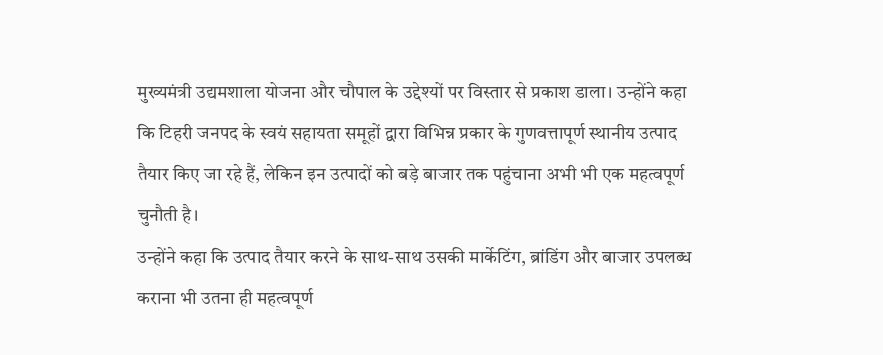मुख्यमंत्री उद्यमशाला योजना और चौपाल के उद्देश्यों पर विस्तार से प्रकाश डाला। उन्होंने कहा कि टिहरी जनपद के स्वयं सहायता समूहों द्वारा विभिन्न प्रकार के गुणवत्तापूर्ण स्थानीय उत्पाद तैयार किए जा रहे हैं, लेकिन इन उत्पादों को बड़े बाजार तक पहुंचाना अभी भी एक महत्वपूर्ण चुनौती है।
उन्होंने कहा कि उत्पाद तैयार करने के साथ-साथ उसकी मार्केटिंग, ब्रांडिंग और बाजार उपलब्ध कराना भी उतना ही महत्वपूर्ण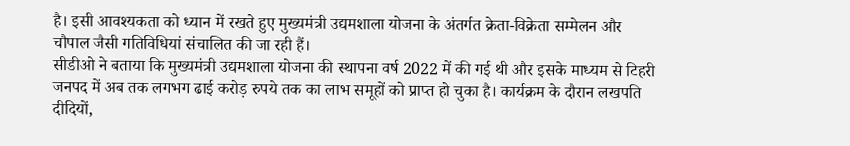है। इसी आवश्यकता को ध्यान में रखते हुए मुख्यमंत्री उद्यमशाला योजना के अंतर्गत क्रेता-विक्रेता सम्मेलन और चौपाल जैसी गतिविधियां संचालित की जा रही हैं।
सीडीओ ने बताया कि मुख्यमंत्री उद्यमशाला योजना की स्थापना वर्ष 2022 में की गई थी और इसके माध्यम से टिहरी जनपद में अब तक लगभग ढाई करोड़ रुपये तक का लाभ समूहों को प्राप्त हो चुका है। कार्यक्रम के दौरान लखपति दीदियों,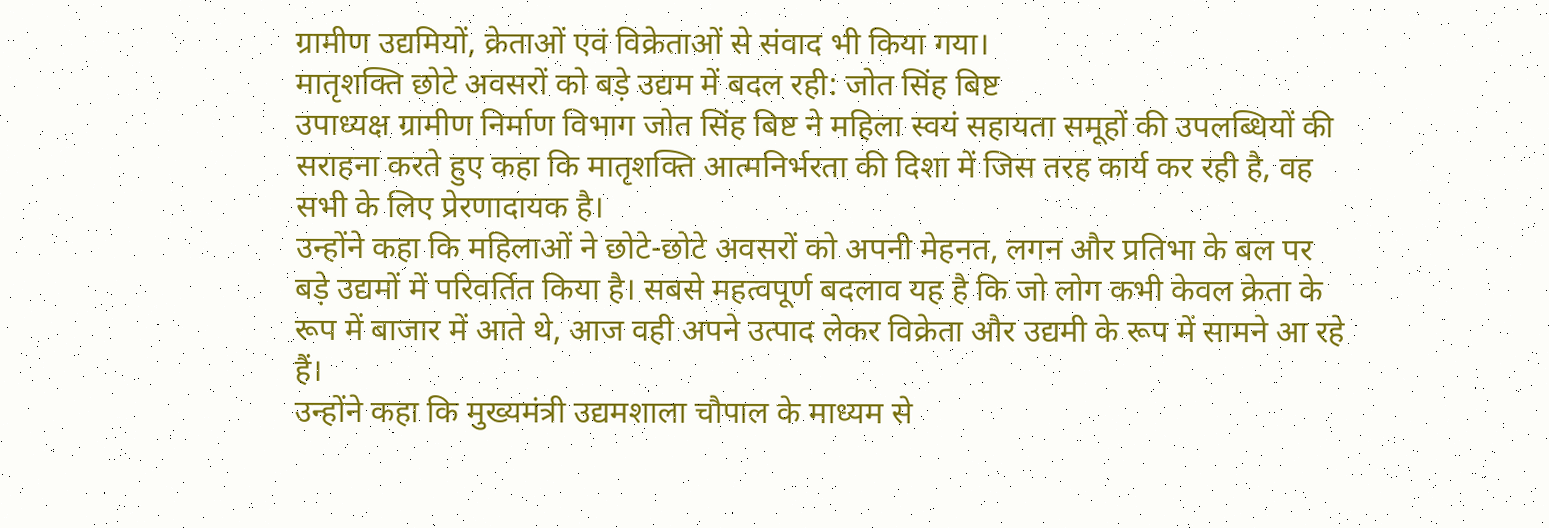ग्रामीण उद्यमियों, क्रेताओं एवं विक्रेताओं से संवाद भी किया गया।
मातृशक्ति छोटे अवसरों को बड़े उद्यम में बदल रही: जोत सिंह बिष्ट
उपाध्यक्ष ग्रामीण निर्माण विभाग जोत सिंह बिष्ट ने महिला स्वयं सहायता समूहों की उपलब्धियों की सराहना करते हुए कहा कि मातृशक्ति आत्मनिर्भरता की दिशा में जिस तरह कार्य कर रही है, वह सभी के लिए प्रेरणादायक है।
उन्होंने कहा कि महिलाओं ने छोटे-छोटे अवसरों को अपनी मेहनत, लगन और प्रतिभा के बल पर बड़े उद्यमों में परिवर्तित किया है। सबसे महत्वपूर्ण बदलाव यह है कि जो लोग कभी केवल क्रेता के रूप में बाजार में आते थे, आज वही अपने उत्पाद लेकर विक्रेता और उद्यमी के रूप में सामने आ रहे हैं।
उन्होंने कहा कि मुख्यमंत्री उद्यमशाला चौपाल के माध्यम से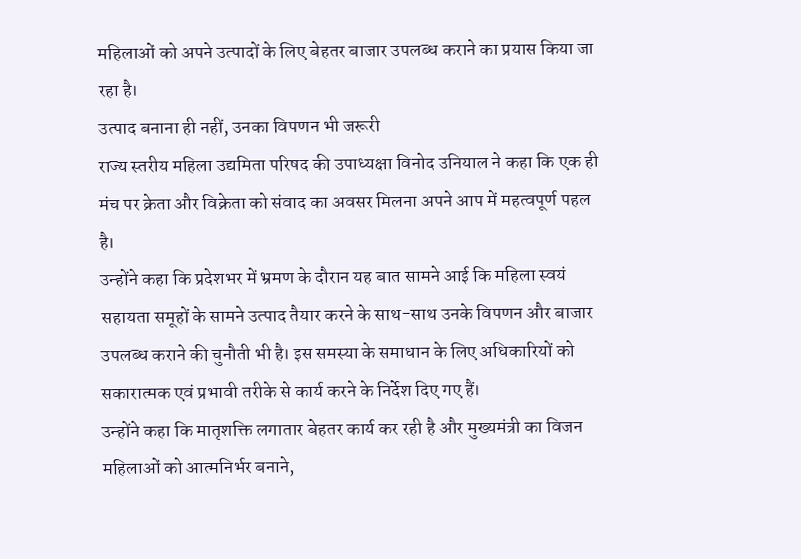महिलाओं को अपने उत्पादों के लिए बेहतर बाजार उपलब्ध कराने का प्रयास किया जा रहा है।
उत्पाद बनाना ही नहीं, उनका विपणन भी जरूरी
राज्य स्तरीय महिला उद्यमिता परिषद की उपाध्यक्षा विनोद उनियाल ने कहा कि एक ही मंच पर क्रेता और विक्रेता को संवाद का अवसर मिलना अपने आप में महत्वपूर्ण पहल है।
उन्होंने कहा कि प्रदेशभर में भ्रमण के दौरान यह बात सामने आई कि महिला स्वयं सहायता समूहों के सामने उत्पाद तैयार करने के साथ-साथ उनके विपणन और बाजार उपलब्ध कराने की चुनौती भी है। इस समस्या के समाधान के लिए अधिकारियों को सकारात्मक एवं प्रभावी तरीके से कार्य करने के निर्देश दिए गए हैं।
उन्होंने कहा कि मातृशक्ति लगातार बेहतर कार्य कर रही है और मुख्यमंत्री का विजन महिलाओं को आत्मनिर्भर बनाने,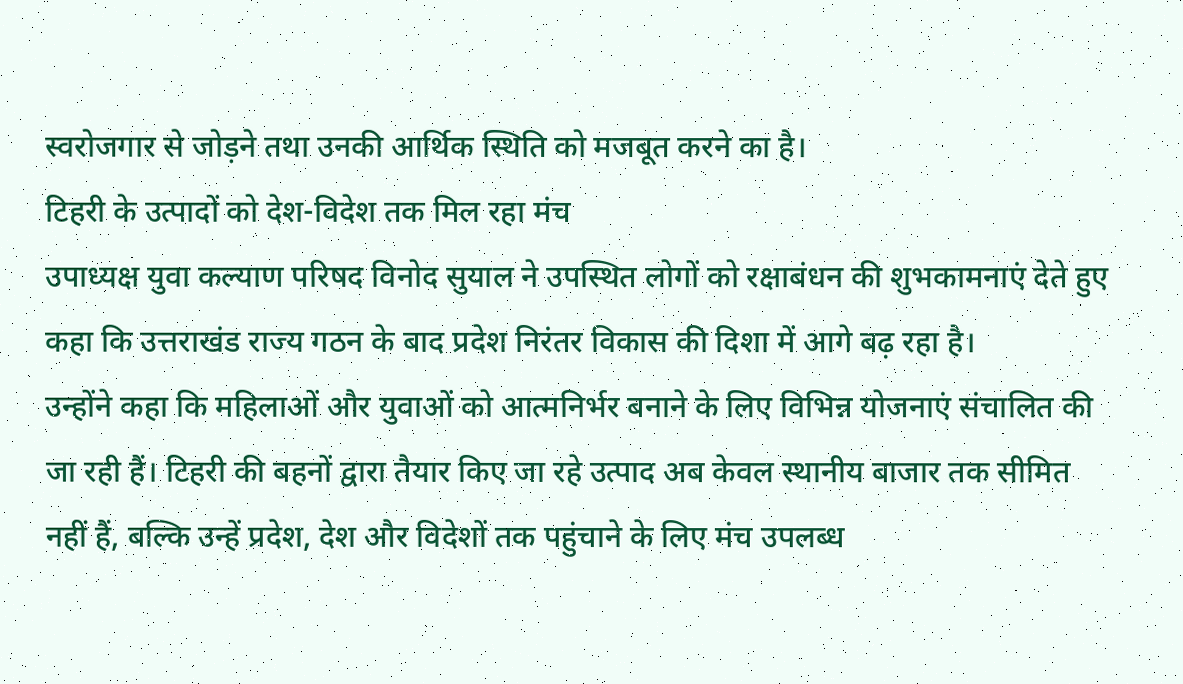स्वरोजगार से जोड़ने तथा उनकी आर्थिक स्थिति को मजबूत करने का है।
टिहरी के उत्पादों को देश-विदेश तक मिल रहा मंच
उपाध्यक्ष युवा कल्याण परिषद विनोद सुयाल ने उपस्थित लोगों को रक्षाबंधन की शुभकामनाएं देते हुए कहा कि उत्तराखंड राज्य गठन के बाद प्रदेश निरंतर विकास की दिशा में आगे बढ़ रहा है।
उन्होंने कहा कि महिलाओं और युवाओं को आत्मनिर्भर बनाने के लिए विभिन्न योजनाएं संचालित की जा रही हैं। टिहरी की बहनों द्वारा तैयार किए जा रहे उत्पाद अब केवल स्थानीय बाजार तक सीमित नहीं हैं, बल्कि उन्हें प्रदेश, देश और विदेशों तक पहुंचाने के लिए मंच उपलब्ध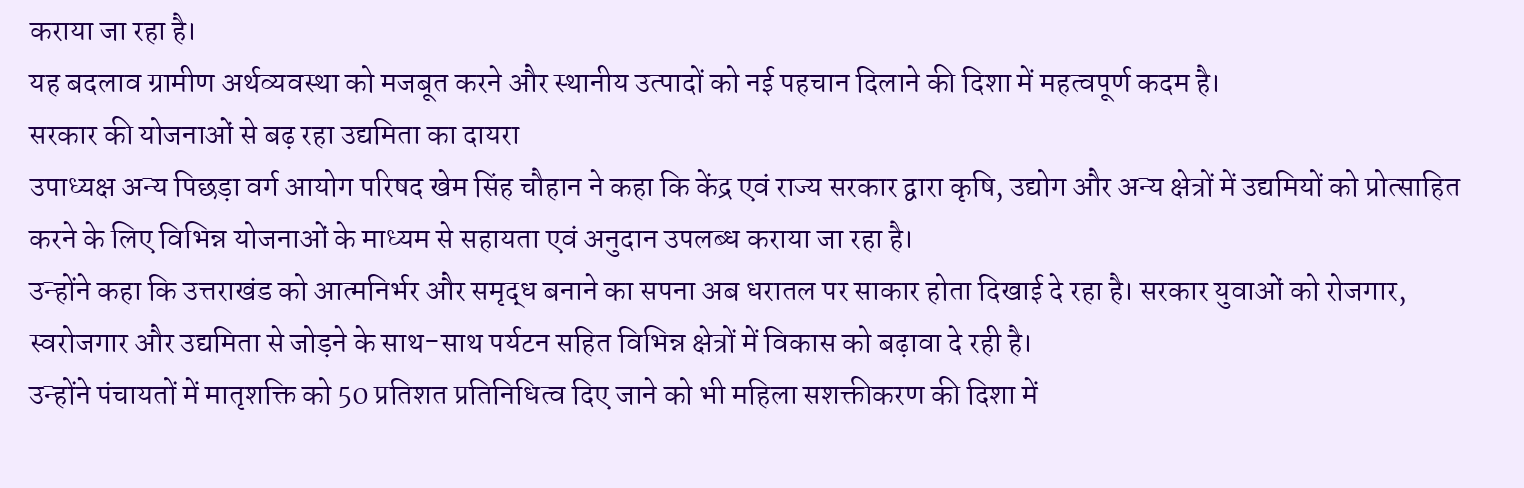कराया जा रहा है।
यह बदलाव ग्रामीण अर्थव्यवस्था को मजबूत करने और स्थानीय उत्पादों को नई पहचान दिलाने की दिशा में महत्वपूर्ण कदम है।
सरकार की योजनाओं से बढ़ रहा उद्यमिता का दायरा
उपाध्यक्ष अन्य पिछड़ा वर्ग आयोग परिषद खेम सिंह चौहान ने कहा कि केंद्र एवं राज्य सरकार द्वारा कृषि, उद्योग और अन्य क्षेत्रों में उद्यमियों को प्रोत्साहित करने के लिए विभिन्न योजनाओं के माध्यम से सहायता एवं अनुदान उपलब्ध कराया जा रहा है।
उन्होंने कहा कि उत्तराखंड को आत्मनिर्भर और समृद्ध बनाने का सपना अब धरातल पर साकार होता दिखाई दे रहा है। सरकार युवाओं को रोजगार, स्वरोजगार और उद्यमिता से जोड़ने के साथ-साथ पर्यटन सहित विभिन्न क्षेत्रों में विकास को बढ़ावा दे रही है।
उन्होंने पंचायतों में मातृशक्ति को 50 प्रतिशत प्रतिनिधित्व दिए जाने को भी महिला सशक्तीकरण की दिशा में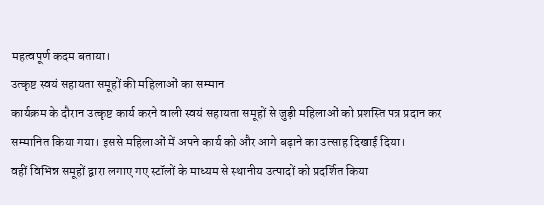महत्वपूर्ण कदम बताया।
उत्कृष्ट स्वयं सहायता समूहों की महिलाओं का सम्मान
कार्यक्रम के दौरान उत्कृष्ट कार्य करने वाली स्वयं सहायता समूहों से जुड़ी महिलाओं को प्रशस्ति पत्र प्रदान कर सम्मानित किया गया। इससे महिलाओं में अपने कार्य को और आगे बढ़ाने का उत्साह दिखाई दिया।
वहीं विभिन्न समूहों द्वारा लगाए गए स्टॉलों के माध्यम से स्थानीय उत्पादों को प्रदर्शित किया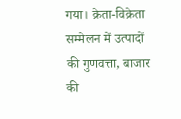गया। क्रेता-विक्रेता सम्मेलन में उत्पादों की गुणवत्ता, बाजार की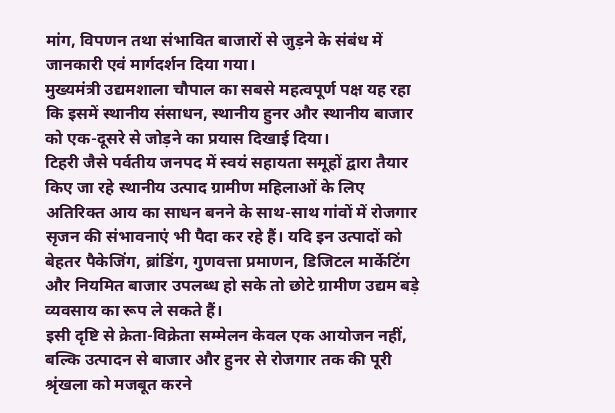मांग, विपणन तथा संभावित बाजारों से जुड़ने के संबंध में जानकारी एवं मार्गदर्शन दिया गया।
मुख्यमंत्री उद्यमशाला चौपाल का सबसे महत्वपूर्ण पक्ष यह रहा कि इसमें स्थानीय संसाधन, स्थानीय हुनर और स्थानीय बाजार को एक-दूसरे से जोड़ने का प्रयास दिखाई दिया।
टिहरी जैसे पर्वतीय जनपद में स्वयं सहायता समूहों द्वारा तैयार किए जा रहे स्थानीय उत्पाद ग्रामीण महिलाओं के लिए अतिरिक्त आय का साधन बनने के साथ-साथ गांवों में रोजगार सृजन की संभावनाएं भी पैदा कर रहे हैं। यदि इन उत्पादों को बेहतर पैकेजिंग, ब्रांडिंग, गुणवत्ता प्रमाणन, डिजिटल मार्केटिंग और नियमित बाजार उपलब्ध हो सके तो छोटे ग्रामीण उद्यम बड़े व्यवसाय का रूप ले सकते हैं।
इसी दृष्टि से क्रेता-विक्रेता सम्मेलन केवल एक आयोजन नहीं, बल्कि उत्पादन से बाजार और हुनर से रोजगार तक की पूरी श्रृंखला को मजबूत करने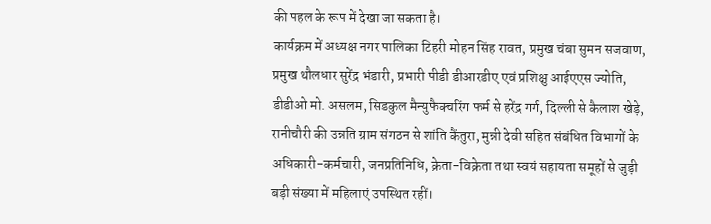की पहल के रूप में देखा जा सकता है।
कार्यक्रम में अध्यक्ष नगर पालिका टिहरी मोहन सिंह रावत, प्रमुख चंबा सुमन सजवाण, प्रमुख थौलधार सुरेंद्र भंडारी, प्रभारी पीडी डीआरडीए एवं प्रशिक्षु आईएएस ज्योति, डीडीओ मो. असलम, सिडकुल मैन्युफैक्चरिंग फर्म से हरेंद्र गर्ग, दिल्ली से कैलाश खेड़े, रानीचौरी की उन्नति ग्राम संगठन से शांति कैंतुरा, मुन्नी देवी सहित संबंधित विभागों के अधिकारी-कर्मचारी, जनप्रतिनिधि, क्रेता-विक्रेता तथा स्वयं सहायता समूहों से जुड़ी बड़ी संख्या में महिलाएं उपस्थित रहीं।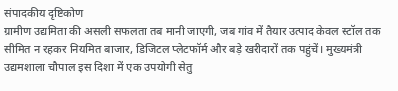संपादकीय दृष्टिकोण
ग्रामीण उद्यमिता की असली सफलता तब मानी जाएगी, जब गांव में तैयार उत्पाद केवल स्टॉल तक सीमित न रहकर नियमित बाजार, डिजिटल प्लेटफॉर्म और बड़े खरीदारों तक पहुंचें। मुख्यमंत्री उद्यमशाला चौपाल इस दिशा में एक उपयोगी सेतु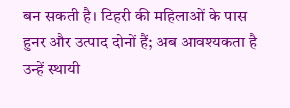बन सकती है। टिहरी की महिलाओं के पास हुनर और उत्पाद दोनों हैं; अब आवश्यकता है उन्हें स्थायी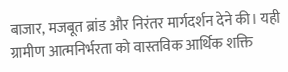बाजार, मजबूत ब्रांड और निरंतर मार्गदर्शन देने की। यही ग्रामीण आत्मनिर्भरता को वास्तविक आर्थिक शक्ति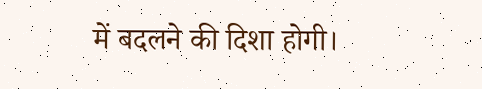में बदलने की दिशा होगी।